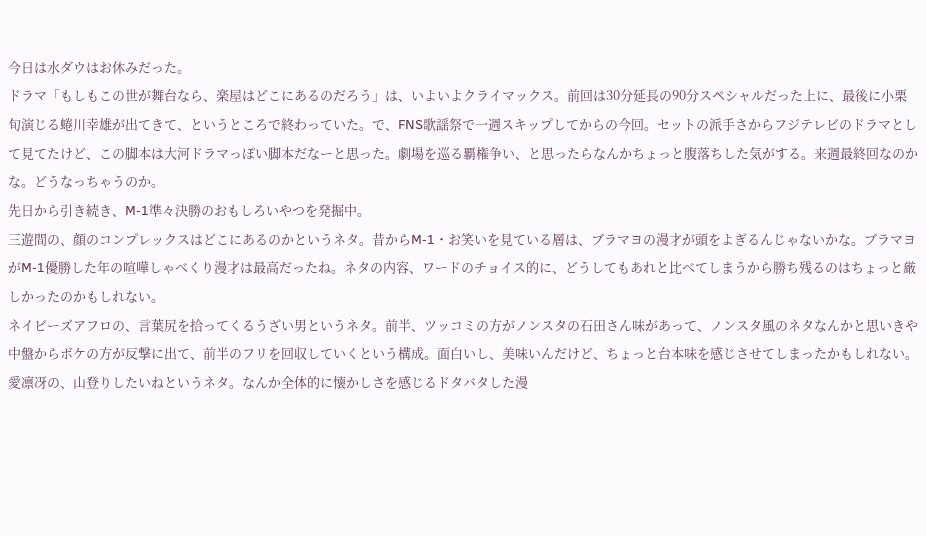今日は水ダウはお休みだった。
ドラマ「もしもこの世が舞台なら、楽屋はどこにあるのだろう」は、いよいよクライマックス。前回は30分延長の90分スペシャルだった上に、最後に小栗旬演じる蜷川幸雄が出てきて、というところで終わっていた。で、FNS歌謡祭で一週スキップしてからの今回。セットの派手さからフジテレビのドラマとして見てたけど、この脚本は大河ドラマっぽい脚本だなーと思った。劇場を巡る覇権争い、と思ったらなんかちょっと腹落ちした気がする。来週最終回なのかな。どうなっちゃうのか。
先日から引き続き、M-1準々決勝のおもしろいやつを発掘中。
三遊間の、顔のコンプレックスはどこにあるのかというネタ。昔からM-1・お笑いを見ている層は、ブラマヨの漫才が頭をよぎるんじゃないかな。ブラマヨがM-1優勝した年の喧嘩しゃべくり漫才は最高だったね。ネタの内容、ワードのチョイス的に、どうしてもあれと比べてしまうから勝ち残るのはちょっと厳しかったのかもしれない。
ネイビーズアフロの、言葉尻を拾ってくるうざい男というネタ。前半、ツッコミの方がノンスタの石田さん味があって、ノンスタ風のネタなんかと思いきや中盤からボケの方が反撃に出て、前半のフリを回収していくという構成。面白いし、美味いんだけど、ちょっと台本味を感じさせてしまったかもしれない。
愛凛冴の、山登りしたいねというネタ。なんか全体的に懐かしさを感じるドタバタした漫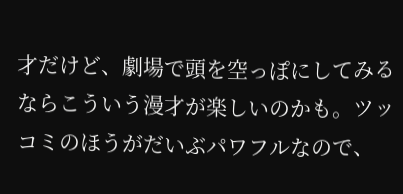才だけど、劇場で頭を空っぽにしてみるならこういう漫才が楽しいのかも。ツッコミのほうがだいぶパワフルなので、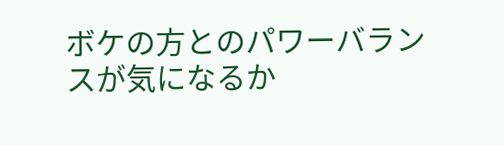ボケの方とのパワーバランスが気になるか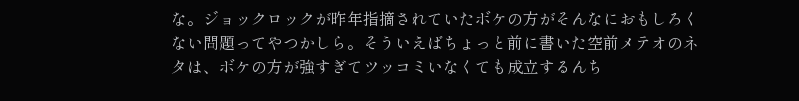な。ジョックロックが昨年指摘されていたボケの方がそんなにおもしろくない問題ってやつかしら。そういえばちょっと前に書いた空前メテオのネタは、ボケの方が強すぎてツッコミいなくても成立するんち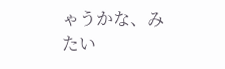ゃうかな、みたい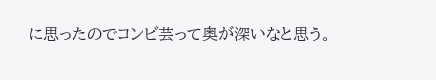に思ったのでコンビ芸って奥が深いなと思う。